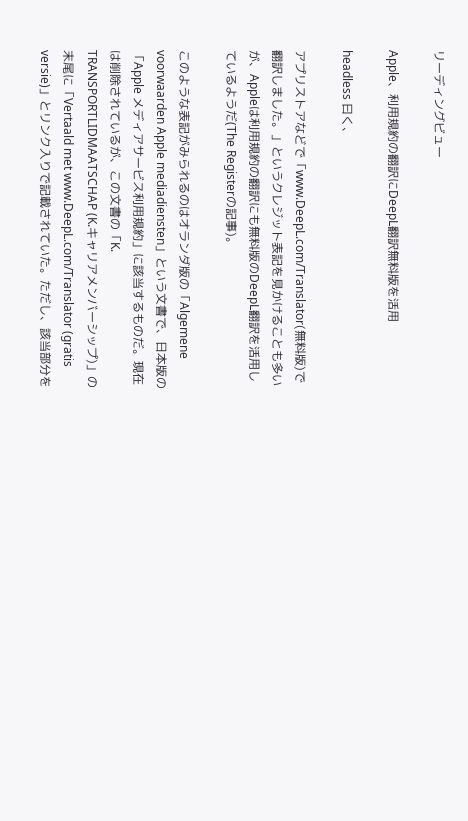リーディングビュー

Apple、利用規約の翻訳にDeepL翻訳無料版を活用

headless 曰く、

アプリストアなどで「www.DeepL.com/Translator(無料版)で翻訳しました。」というクレジット表記を見かけることも多いが、Appleは利用規約の翻訳にも無料版のDeepL翻訳を活用しているようだ(The Registerの記事)。

このような表記がみられるのはオランダ版の「Algemene voorwaarden Apple mediadiensten」という文書で、日本版の「Apple メディアサービス利用規約」に該当するものだ。現在は削除されているが、この文書の「K. TRANSPORTLIDMAATSCHAP (K.キャリアメンバーシップ)」の末尾に「Vertaald met www.DeepL.com/Translator (gratis versie)」とリンク入りで記載されていた。ただし、該当部分を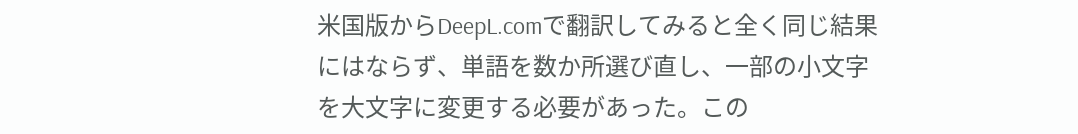米国版からDeepL.comで翻訳してみると全く同じ結果にはならず、単語を数か所選び直し、一部の小文字を大文字に変更する必要があった。この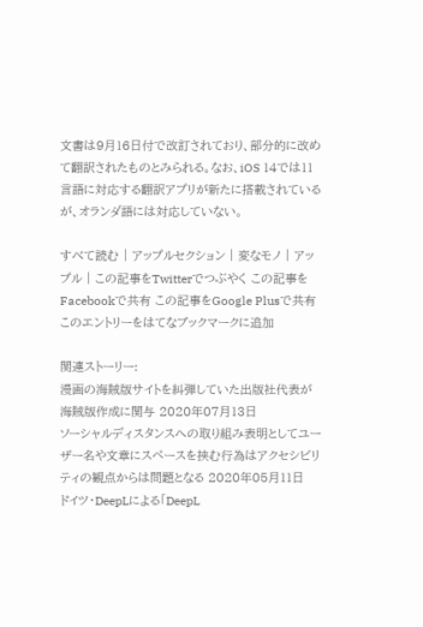文書は9月16日付で改訂されており、部分的に改めて翻訳されたものとみられる。なお、iOS 14では11言語に対応する翻訳アプリが新たに搭載されているが、オランダ語には対応していない。

すべて読む | アップルセクション | 変なモノ | アップル | この記事をTwitterでつぶやく この記事をFacebookで共有 この記事をGoogle Plusで共有 このエントリーをはてなブックマークに追加

関連ストーリー:
漫画の海賊版サイトを糾弾していた出版社代表が海賊版作成に関与 2020年07月13日
ソーシャルディスタンスへの取り組み表明としてユーザー名や文章にスペースを挟む行為はアクセシビリティの観点からは問題となる 2020年05月11日
ドイツ・DeepLによる「DeepL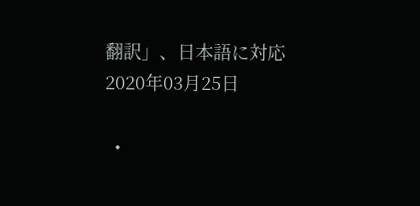翻訳」、日本語に対応 2020年03月25日

  •